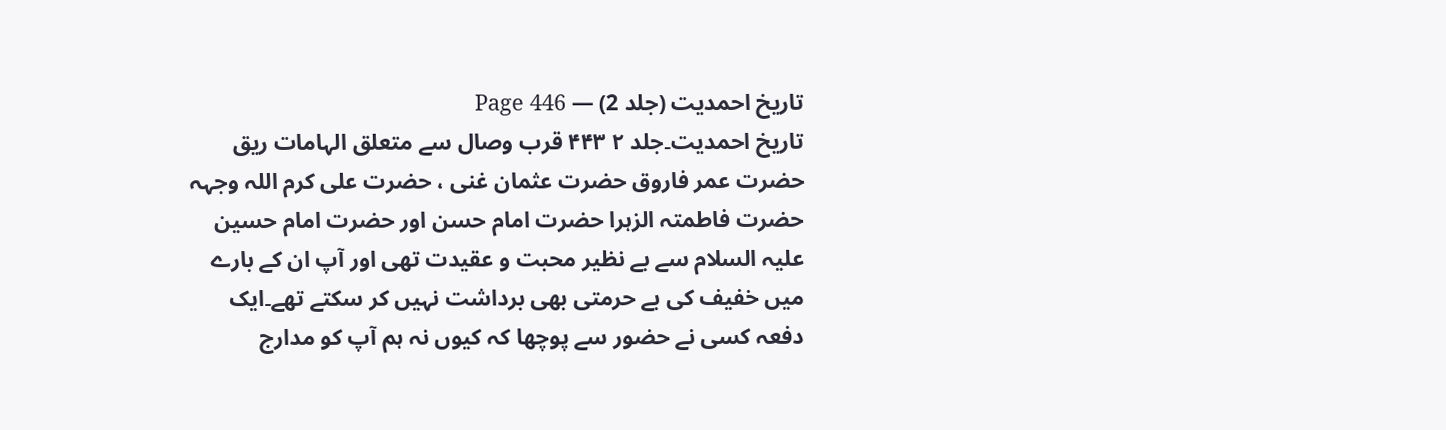تاریخ احمدیت (جلد 2) — Page 446
تاریخ احمدیت۔جلد ۲ ۴۴۳ قرب وصال سے متعلق الہامات ریق حضرت عمر فاروق حضرت عثمان غنی ، حضرت علی کرم اللہ وجہہ حضرت فاطمتہ الزہرا حضرت امام حسن اور حضرت امام حسین علیہ السلام سے بے نظیر محبت و عقیدت تھی اور آپ ان کے بارے میں خفیف کی بے حرمتی بھی برداشت نہیں کر سکتے تھے۔ایک دفعہ کسی نے حضور سے پوچھا کہ کیوں نہ ہم آپ کو مدارج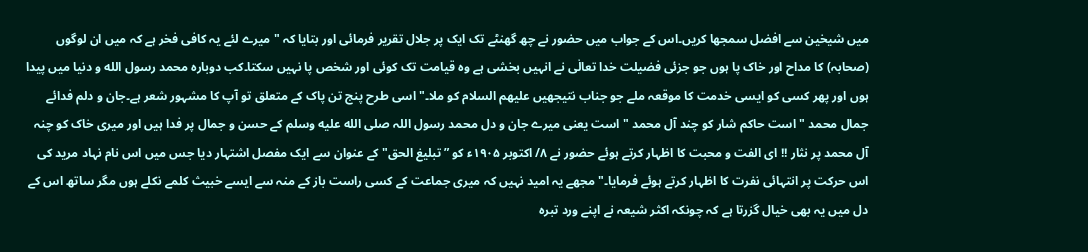میں شیخین سے افضل سمجھا کریں۔اس کے جواب میں حضور نے چھ گھنٹے تک ایک پر جلال تقریر فرمائی اور بتایا کہ " میرے لئے یہ کافی فخر ہے کہ میں ان لوگوں (صحابہ) کا مداح اور خاک پا ہوں جو جزئی فضیلت خدا تعالٰی نے انہیں بخشی ہے وہ قیامت تک کوئی اور شخص پا نہیں سکتا۔کب دوباره محمد رسول الله و دنیا میں پیدا ہوں اور پھر کسی کو ایسی خدمت کا موقعہ ملے جو جناب نتیجھیں علیهم السلام کو ملا۔" اسی طرح پنج تن پاک کے متعلق تو آپ کا مشہور شعر ہے۔جان و دلم فدائے جمال محمد " است حاکم شار کو چند آل محمد " است یعنی میرے جان و دل محمد رسول اللہ صلى الله عليه وسلم کے حسن و جمال پر فدا ہیں اور میری خاک کو چنہ آل محمد پر نثار !! ای الفت و محبت کا اظہار کرتے ہوئے حضور نے ۸/ اکتوبر ۱۹۰۵ء کو ” تبلیغ الحق" کے عنوان سے ایک مفصل اشتہار دیا جس میں اس نام نہاد مرید کی اس حرکت پر انتہائی نفرت کا اظہار کرتے ہوئے فرمایا۔" مجھے یہ امید نہیں کہ میری جماعت کے کسی راست باز کے منہ سے ایسے خبیث کلمے نکلے ہوں مگر ساتھ اس کے دل میں یہ بھی خیال گزرتا ہے کہ چونکہ اکثر شیعہ نے اپنے ورد تبرہ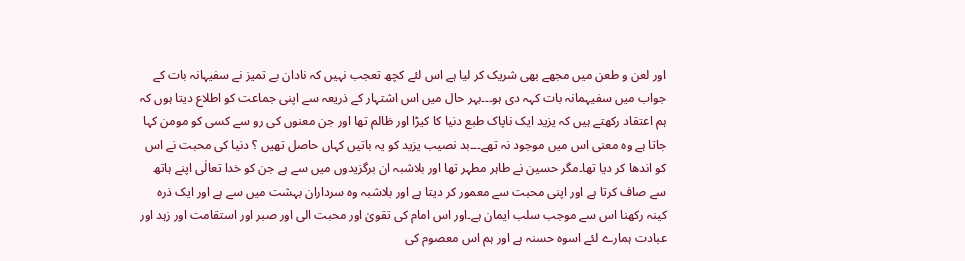اور لعن و طعن میں مجھے بھی شریک کر لیا ہے اس لئے کچھ تعجب نہیں کہ نادان بے تمیز نے سفیہانہ بات کے جواب میں سفیہمانہ بات کہہ دی ہو۔۔۔بہر حال میں اس اشتہار کے ذریعہ سے اپنی جماعت کو اطلاع دیتا ہوں کہ ہم اعتقاد رکھتے ہیں کہ یزید ایک ناپاک طبع دنیا کا کیڑا اور ظالم تھا اور جن معنوں کی رو سے کسی کو مومن کہا جاتا ہے وہ معنی اس میں موجود نہ تھے۔۔۔بد نصیب یزید کو یہ باتیں کہاں حاصل تھیں ؟ دنیا کی محبت نے اس کو اندھا کر دیا تھا۔مگر حسین نے طاہر مطہر تھا اور بلاشبہ ان برگزیدوں میں سے ہے جن کو خدا تعالٰی اپنے ہاتھ سے صاف کرتا ہے اور اپنی محبت سے معمور کر دیتا ہے اور بلاشبہ وہ سرداران بہشت میں سے ہے اور ایک ذرہ کینہ رکھنا اس سے موجب سلب ایمان ہے۔اور اس امام کی تقویٰ اور محبت الی اور صبر اور استقامت اور زہد اور عبادت ہمارے لئے اسوہ حسنہ ہے اور ہم اس معصوم کی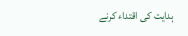ہدایت کی اقتداء کرنے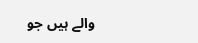والے ہیں جو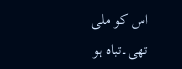اس کو ملی تھی۔تباہ ہو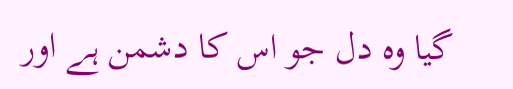گیا وہ دل جو اس کا دشمن ہے اور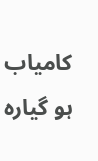کامیاب ہو گیارہ